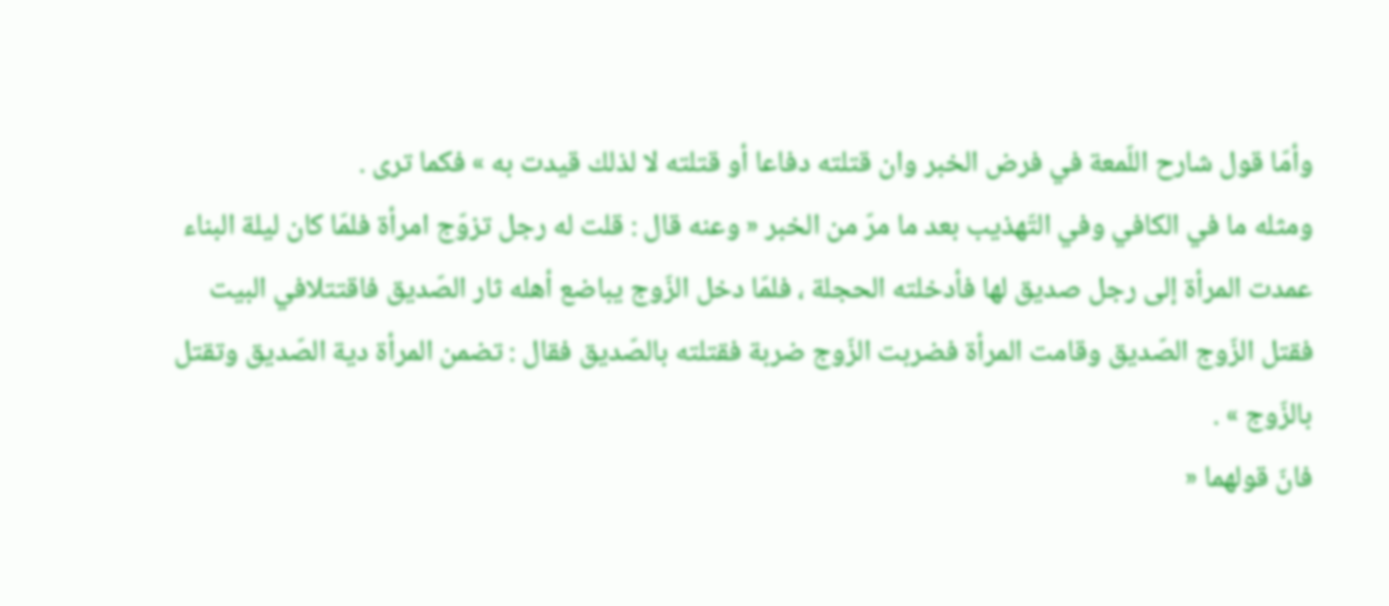وأمّا قول شارح اللّمعة في فرض الخبر وان قتلته دفاعا أو قتلته لا لذلك قيدت به » فكما ترى .
ومثله ما في الكافي وفي التّهذيب بعد ما مرّ من الخبر « وعنه قال : قلت له رجل تزوّج امرأة فلمّا كان ليلة البناء عمدت المرأة إلى رجل صديق لها فأدخلته الحجلة ، فلمّا دخل الزّوج يباضع أهله ثار الصّديق فاقتتلافي البيت فقتل الزّوج الصّديق وقامت المرأة فضربت الزّوج ضربة فقتلته بالصّديق فقال : تضمن المرأة دية الصّديق وتقتل بالزّوج » .
فانّ قولهما «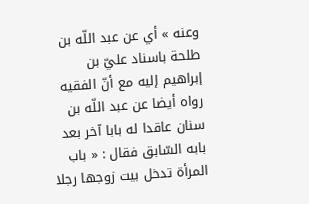وعنه » أي عن عبد اللّه بن طلحة باسناد عليّ بن إبراهيم إليه مع أنّ الفقيه رواه أيضا عن عبد اللّه بن سنان عاقدا له بابا آخر بعد بابه السّابق فقال : « باب المرأة تدخل بيت زوجها رجلا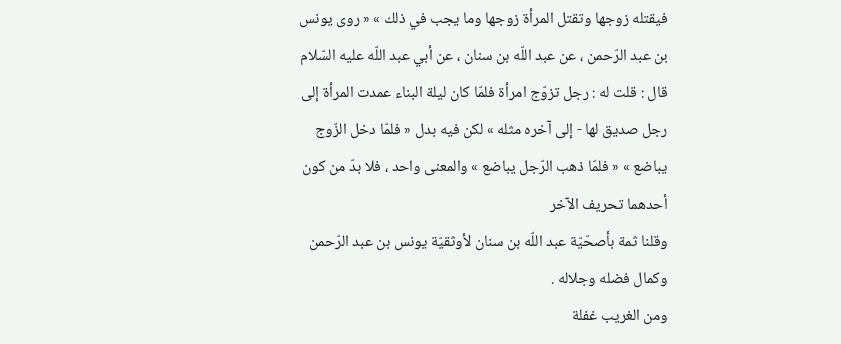فيقتله زوجها وتقتل المرأة زوجها وما يجب في ذلك » « روى يونس بن عبد الرّحمن ، عن عبد اللّه بن سنان ، عن أبي عبد اللّه عليه السّلام قال : قلت له : رجل تزوّج امرأة فلمّا كان ليلة البناء عمدت المرأة إلى رجل صديق لها - إلى آخره مثله » لكن فيه بدل « فلمّا دخل الزّوج يباضع » « فلمّا ذهب الرّجل يباضع » والمعنى واحد ، فلا بدّ من كون أحدهما تحريف الآخر
وقلنا ثمة بأصحّيّة عبد اللّه بن سنان لأوثقيّة يونس بن عبد الرّحمن وكمال فضله وجلاله .
ومن الغريب غفلة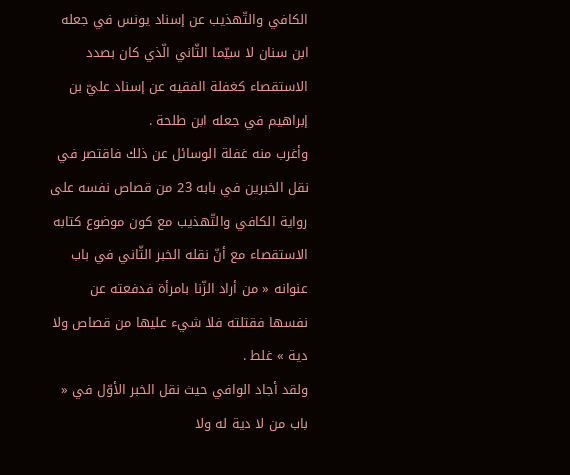الكافي والتّهذيب عن إسناد يونس في جعله ابن سنان لا سيّما الثّاني الّذي كان بصدد الاستقصاء كغفلة الفقيه عن إسناد عليّ بن إبراهيم في جعله ابن طلحة .
وأغرب منه غفلة الوسائل عن ذلك فاقتصر في نقل الخبرين في بابه 23 من قصاص نفسه على رواية الكافي والتّهذيب مع كون موضوع كتابه الاستقصاء مع أنّ نقله الخبر الثّاني في باب عنوانه « من أراد الزّنا بامرأة فدفعته عن نفسها فقتلته فلا شيء عليها من قصاص ولا دية » غلط .
ولقد أجاد الوافي حيث نقل الخبر الأوّل في « باب من لا دية له ولا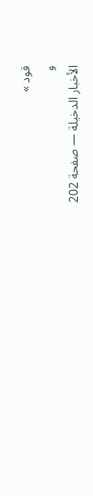قود »
و
الأخبار الدخيلة — صفحة 202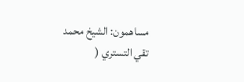مساهمون: الشيخ محمد تقي التستري (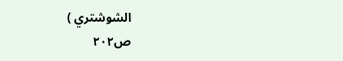الشوشتري )
ص٢٠٢